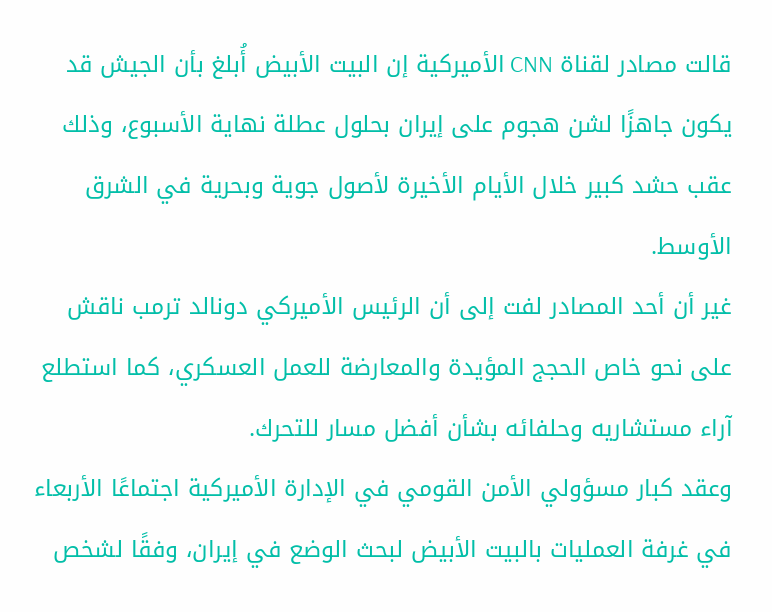قالت مصادر لقناة CNN الأميركية إن البيت الأبيض أُبلغ بأن الجيش قد يكون جاهزًا لشن هجوم على إيران بحلول عطلة نهاية الأسبوع، وذلك عقب حشد كبير خلال الأيام الأخيرة لأصول جوية وبحرية في الشرق الأوسط.
غير أن أحد المصادر لفت إلى أن الرئيس الأميركي دونالد ترمب ناقش على نحو خاص الحجج المؤيدة والمعارضة للعمل العسكري، كما استطلع آراء مستشاريه وحلفائه بشأن أفضل مسار للتحرك.
وعقد كبار مسؤولي الأمن القومي في الإدارة الأميركية اجتماعًا الأربعاء في غرفة العمليات بالبيت الأبيض لبحث الوضع في إيران، وفقًا لشخص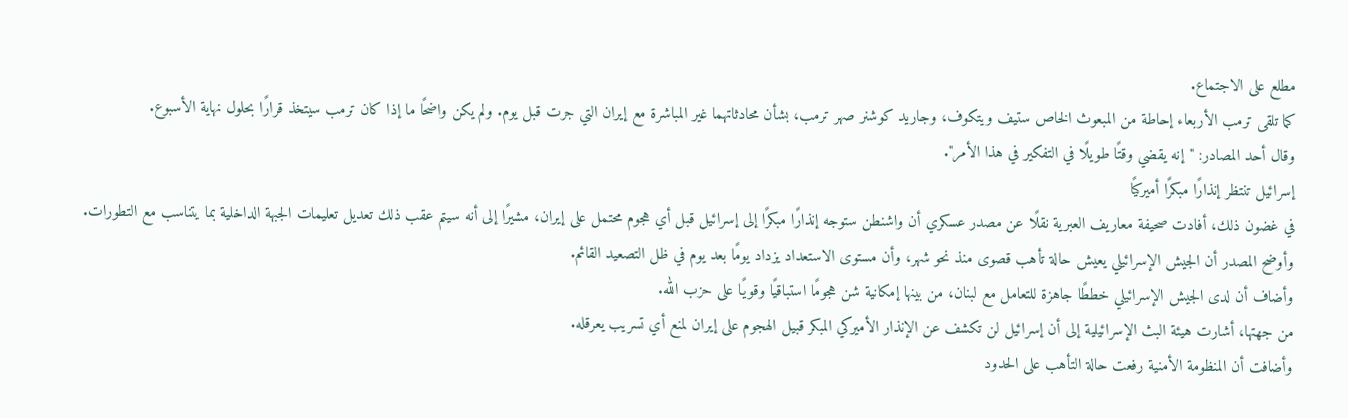مطلع على الاجتماع.
كما تلقى ترمب الأربعاء إحاطة من المبعوث الخاص ستيف ويتكوف، وجاريد كوشنر صهر ترمب، بشأن محادثاتهما غير المباشرة مع إيران التي جرت قبل يوم. ولم يكن واضحًا ما إذا كان ترمب سيتخذ قرارًا بحلول نهاية الأسبوع.
وقال أحد المصادر: "إنه يقضي وقتًا طويلًا في التفكير في هذا الأمر".
إسرائيل تنتظر إنذارًا مبكرًا أميركيًا
في غضون ذلك، أفادت صحيفة معاريف العبرية نقلًا عن مصدر عسكري أن واشنطن ستوجه إنذارًا مبكرًا إلى إسرائيل قبل أي هجوم محتمل على إيران، مشيرًا إلى أنه سيتم عقب ذلك تعديل تعليمات الجبهة الداخلية بما يتناسب مع التطورات.
وأوضح المصدر أن الجيش الإسرائيلي يعيش حالة تأهب قصوى منذ نحو شهر، وأن مستوى الاستعداد يزداد يومًا بعد يوم في ظل التصعيد القائم.
وأضاف أن لدى الجيش الإسرائيلي خططًا جاهزة للتعامل مع لبنان، من بينها إمكانية شن هجومًا استباقيًا وقويًا على حزب الله.
من جهتها، أشارت هيئة البث الإسرائيلية إلى أن إسرائيل لن تكشف عن الإنذار الأميركي المبكر قبيل الهجوم على إيران لمنع أي تسريب يعرقله.
وأضافت أن المنظومة الأمنية رفعت حالة التأهب على الحدود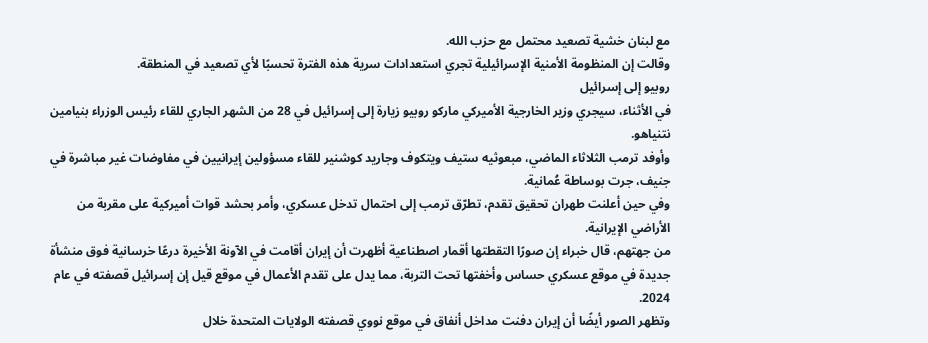مع لبنان خشية تصعيد محتمل مع حزب الله.
وقالت إن المنظومة الأمنية الإسرائيلية تجري استعدادات سرية هذه الفترة تحسبًا لأي تصعيد في المنطقة.
روبيو إلى إسرائيل
في الأثناء، سيجري وزير الخارجية الأميركي ماركو روبيو زيارة إلى إسرائيل في 28 من الشهر الجاري للقاء رئيس الوزراء بنيامين نتنياهو.
وأوفد ترمب الثلاثاء الماضي، مبعوثيه ستيف ويتكوف وجاريد كوشنير للقاء مسؤولين إيرانيين في مفاوضات غير مباشرة في جنيف، جرت بوساطة عُمانية.
وفي حين أعلنت طهران تحقيق تقدم، تطرّق ترمب إلى احتمال تدخل عسكري، وأمر بحشد قوات أميركية على مقربة من الأراضي الإيرانية.
من جهتهم، قال خبراء إن صورًا التقطتها أقمار اصطناعية أظهرت أن إيران أقامت في الآونة الأخيرة درعًا خرسانية فوق منشأة جديدة في موقع عسكري حساس وأخفتها تحت التربة، مما يدل على تقدم الأعمال في موقع قيل إن إسرائيل قصفته في عام 2024.
وتظهر الصور أيضًا أن إيران دفنت مداخل أنفاق في موقع نووي قصفته الولايات المتحدة خلال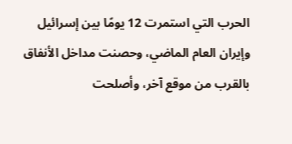الحرب التي استمرت 12 يومًا بين إسرائيل وإيران العام الماضي، وحصنت مداخل الأنفاق بالقرب من موقع آخر، وأصلحت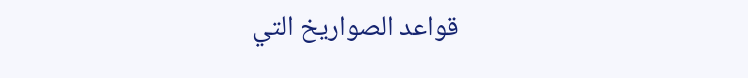قواعد الصواريخ التي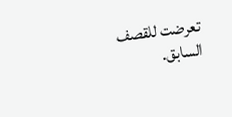تعرضت للقصف السابق.